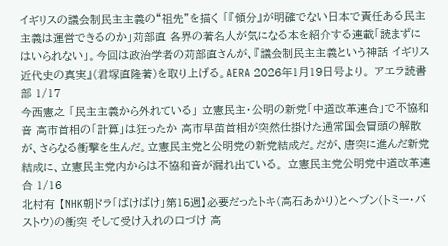イギリスの議会制民主主義の“祖先”を描く 「『領分』が明確でない日本で責任ある民主主義は運営できるのか」苅部直 各界の著名人が気になる本を紹介する連載「読まずにはいられない」。今回は政治学者の苅部直さんが、『議会制民主主義という神話 イギリス近代史の真実』(君塚直隆著)を取り上げる。AERA 2026年1月19日号より。 アエラ読書部 1/17
今西憲之 「民主主義から外れている」 立憲民主・公明の新党「中道改革連合」で不協和音 高市首相の「計算」は狂ったか 高市早苗首相が突然仕掛けた通常国会冒頭の解散が、さらなる衝撃を生んだ。立憲民主党と公明党の新党結成だ。だが、唐突に進んだ新党結成に、立憲民主党内からは不協和音が漏れ出ている。 立憲民主党公明党中道改革連合 1/16
北村有 【NHK朝ドラ「ばけばけ」第15週】必要だったトキ(高石あかり)とヘブン(トミー・バストウ)の衝突 そして受け入れの口づけ 高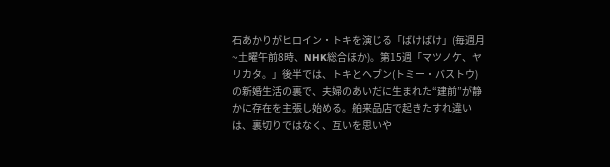石あかりがヒロイン・トキを演じる「ばけばけ」(毎週月~土曜午前8時、NHK総合ほか)。第15週「マツノケ、ヤリカタ。」後半では、トキとヘブン(トミー・バストウ)の新婚生活の裏で、夫婦のあいだに生まれた“建前”が静かに存在を主張し始める。舶来品店で起きたすれ違いは、裏切りではなく、互いを思いや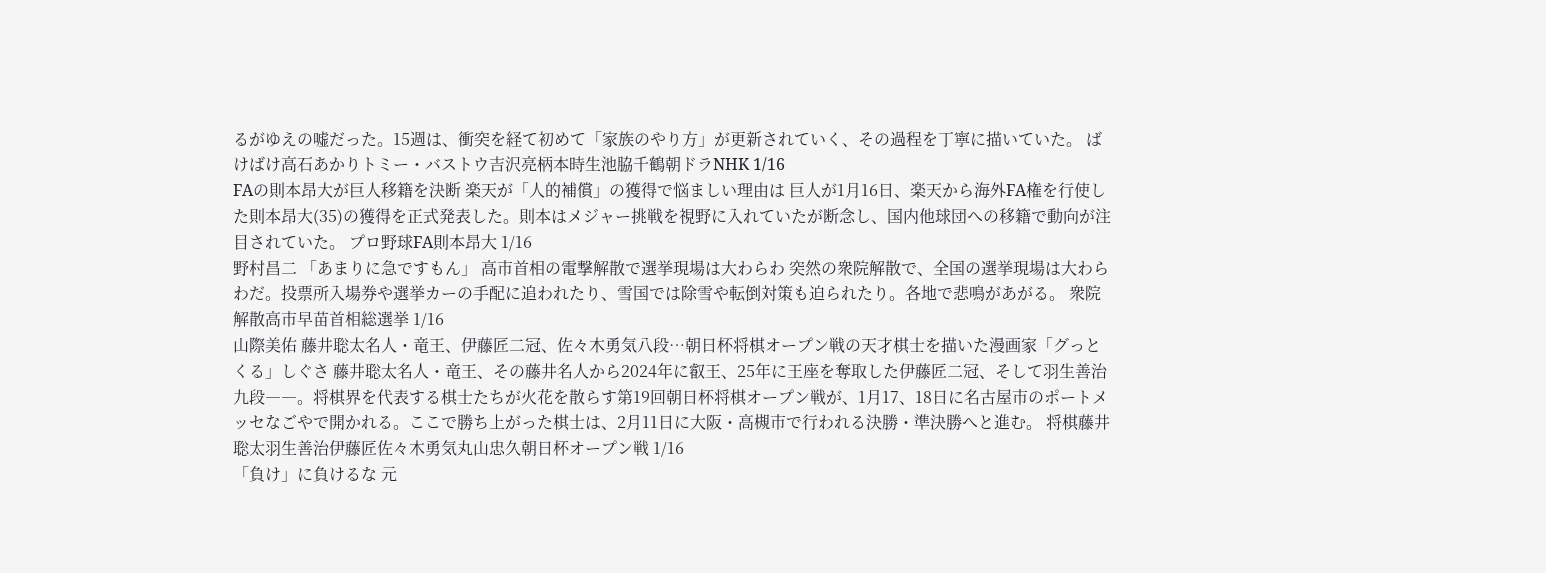るがゆえの嘘だった。15週は、衝突を経て初めて「家族のやり方」が更新されていく、その過程を丁寧に描いていた。 ばけばけ高石あかりトミー・バストウ吉沢亮柄本時生池脇千鶴朝ドラNHK 1/16
FAの則本昂大が巨人移籍を決断 楽天が「人的補償」の獲得で悩ましい理由は 巨人が1月16日、楽天から海外FA権を行使した則本昂大(35)の獲得を正式発表した。則本はメジャー挑戦を視野に入れていたが断念し、国内他球団への移籍で動向が注目されていた。 プロ野球FA則本昂大 1/16
野村昌二 「あまりに急ですもん」 高市首相の電撃解散で選挙現場は大わらわ 突然の衆院解散で、全国の選挙現場は大わらわだ。投票所入場券や選挙カーの手配に追われたり、雪国では除雪や転倒対策も迫られたり。各地で悲鳴があがる。 衆院解散高市早苗首相総選挙 1/16
山際美佑 藤井聡太名人・竜王、伊藤匠二冠、佐々木勇気八段…朝日杯将棋オープン戦の天才棋士を描いた漫画家「グっとくる」しぐさ 藤井聡太名人・竜王、その藤井名人から2024年に叡王、25年に王座を奪取した伊藤匠二冠、そして羽生善治九段――。将棋界を代表する棋士たちが火花を散らす第19回朝日杯将棋オープン戦が、1月17、18日に名古屋市のポートメッセなごやで開かれる。ここで勝ち上がった棋士は、2月11日に大阪・高槻市で行われる決勝・準決勝へと進む。 将棋藤井聡太羽生善治伊藤匠佐々木勇気丸山忠久朝日杯オープン戦 1/16
「負け」に負けるな 元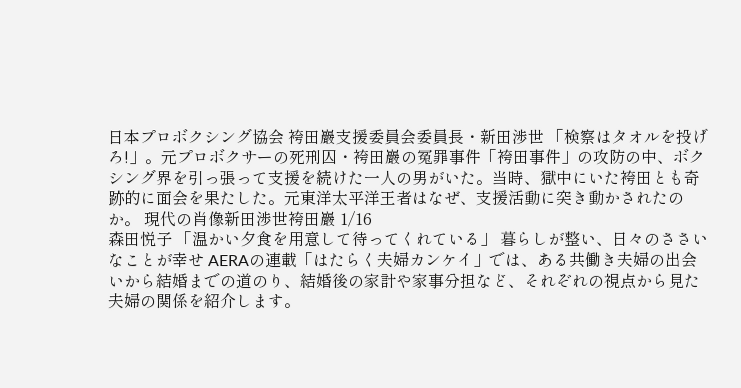日本プロボクシング協会 袴田巖支援委員会委員長・新田渉世 「検察はタオルを投げろ!」。元プロボクサーの死刑囚・袴田巖の冤罪事件「袴田事件」の攻防の中、ボクシング界を引っ張って支援を続けた一人の男がいた。当時、獄中にいた袴田とも奇跡的に面会を果たした。元東洋太平洋王者はなぜ、支援活動に突き動かされたのか。 現代の肖像新田渉世袴田巖 1/16
森田悦子 「温かい夕食を用意して待ってくれている」 暮らしが整い、日々のささいなことが幸せ AERAの連載「はたらく夫婦カンケイ」では、ある共働き夫婦の出会いから結婚までの道のり、結婚後の家計や家事分担など、それぞれの視点から見た夫婦の関係を紹介します。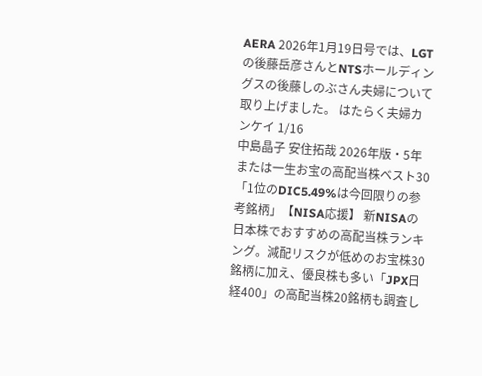AERA 2026年1月19日号では、LGTの後藤岳彦さんとNTSホールディングスの後藤しのぶさん夫婦について取り上げました。 はたらく夫婦カンケイ 1/16
中島晶子 安住拓哉 2026年版・5年または一生お宝の高配当株ベスト30「1位のDIC5.49%は今回限りの参考銘柄」【NISA応援】 新NISAの日本株でおすすめの高配当株ランキング。減配リスクが低めのお宝株30銘柄に加え、優良株も多い「JPX日経400」の高配当株20銘柄も調査し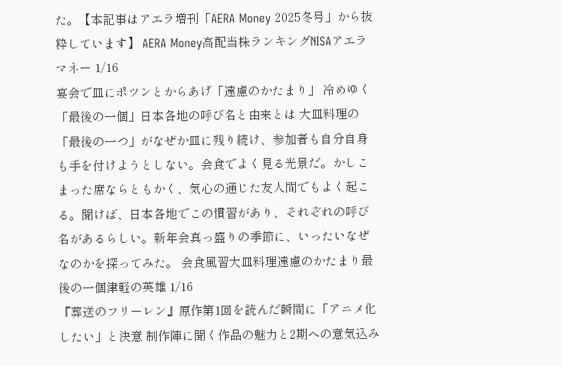た。【本記事はアエラ増刊「AERA Money 2025冬号」から抜粋しています】 AERA Money高配当株ランキングNISAアエラマネー 1/16
宴会で皿にポツンとからあげ「遠慮のかたまり」 冷めゆく「最後の一個」日本各地の呼び名と由来とは 大皿料理の「最後の一つ」がなぜか皿に残り続け、参加者も自分自身も手を付けようとしない。会食でよく見る光景だ。かしこまった席ならともかく、気心の通じた友人間でもよく起こる。聞けば、日本各地でこの慣習があり、それぞれの呼び名があるらしい。新年会真っ盛りの季節に、いったいなぜなのかを探ってみた。 会食風習大皿料理遠慮のかたまり最後の一個津軽の英雄 1/16
『葬送のフリーレン』原作第1回を読んだ瞬間に「アニメ化したい」と決意 制作陣に聞く作品の魅力と2期への意気込み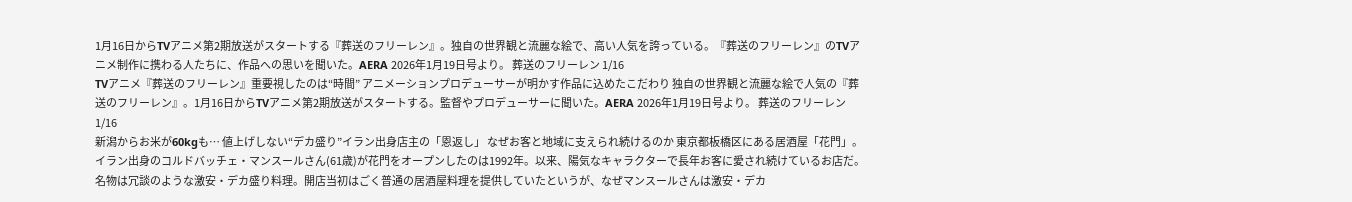1月16日からTVアニメ第2期放送がスタートする『葬送のフリーレン』。独自の世界観と流麗な絵で、高い人気を誇っている。『葬送のフリーレン』のTVアニメ制作に携わる人たちに、作品への思いを聞いた。AERA 2026年1月19日号より。 葬送のフリーレン 1/16
TVアニメ『葬送のフリーレン』重要視したのは“時間” アニメーションプロデューサーが明かす作品に込めたこだわり 独自の世界観と流麗な絵で人気の『葬送のフリーレン』。1月16日からTVアニメ第2期放送がスタートする。監督やプロデューサーに聞いた。AERA 2026年1月19日号より。 葬送のフリーレン 1/16
新潟からお米が60kgも… 値上げしない“デカ盛り”イラン出身店主の「恩返し」 なぜお客と地域に支えられ続けるのか 東京都板橋区にある居酒屋「花門」。イラン出身のコルドバッチェ・マンスールさん(61歳)が花門をオープンしたのは1992年。以来、陽気なキャラクターで長年お客に愛され続けているお店だ。名物は冗談のような激安・デカ盛り料理。開店当初はごく普通の居酒屋料理を提供していたというが、なぜマンスールさんは激安・デカ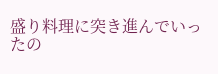盛り料理に突き進んでいったの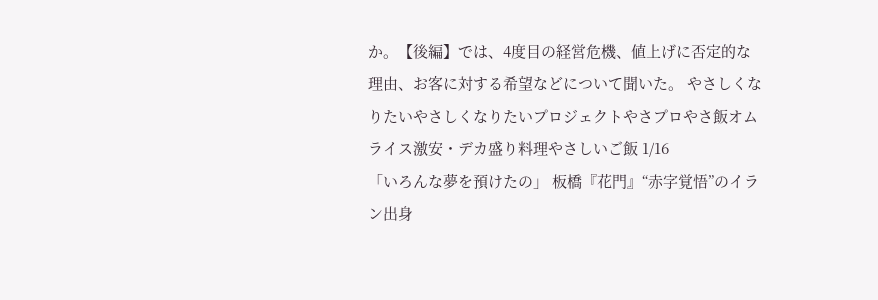か。【後編】では、4度目の経営危機、値上げに否定的な理由、お客に対する希望などについて聞いた。 やさしくなりたいやさしくなりたいプロジェクトやさプロやさ飯オムライス激安・デカ盛り料理やさしいご飯 1/16
「いろんな夢を預けたの」 板橋『花門』“赤字覚悟”のイラン出身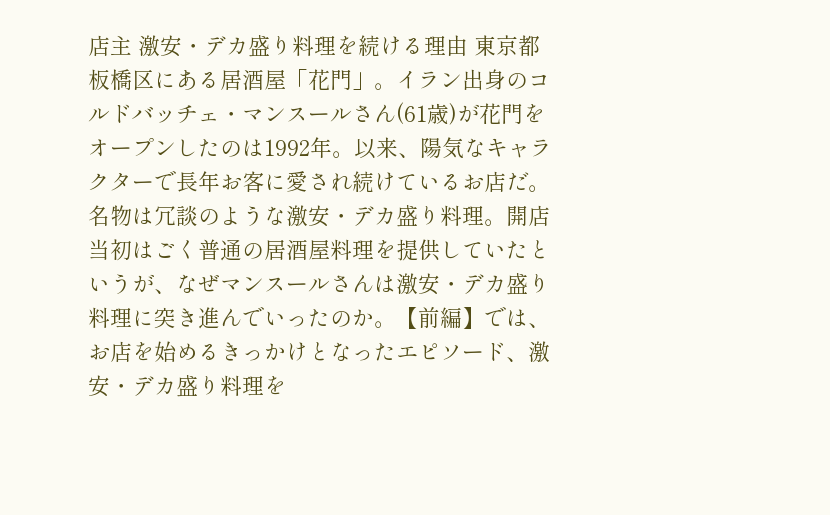店主 激安・デカ盛り料理を続ける理由 東京都板橋区にある居酒屋「花門」。イラン出身のコルドバッチェ・マンスールさん(61歳)が花門をオープンしたのは1992年。以来、陽気なキャラクターで長年お客に愛され続けているお店だ。名物は冗談のような激安・デカ盛り料理。開店当初はごく普通の居酒屋料理を提供していたというが、なぜマンスールさんは激安・デカ盛り料理に突き進んでいったのか。【前編】では、お店を始めるきっかけとなったエピソード、激安・デカ盛り料理を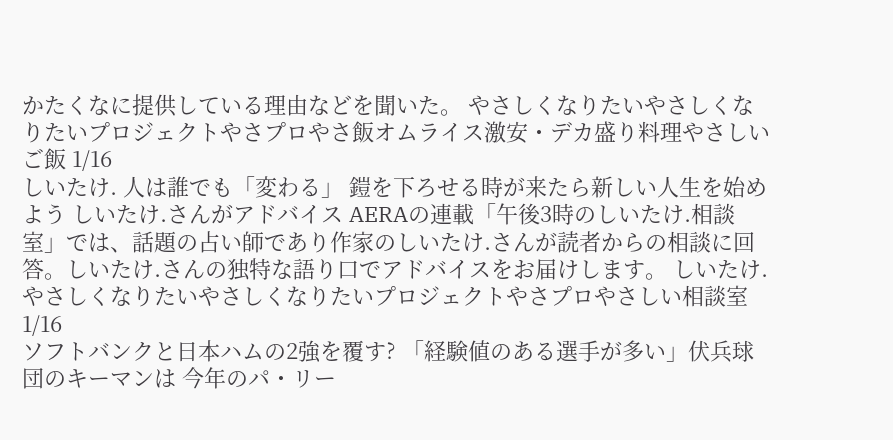かたくなに提供している理由などを聞いた。 やさしくなりたいやさしくなりたいプロジェクトやさプロやさ飯オムライス激安・デカ盛り料理やさしいご飯 1/16
しいたけ. 人は誰でも「変わる」 鎧を下ろせる時が来たら新しい人生を始めよう しいたけ.さんがアドバイス AERAの連載「午後3時のしいたけ.相談室」では、話題の占い師であり作家のしいたけ.さんが読者からの相談に回答。しいたけ.さんの独特な語り口でアドバイスをお届けします。 しいたけ.やさしくなりたいやさしくなりたいプロジェクトやさプロやさしい相談室 1/16
ソフトバンクと日本ハムの2強を覆す? 「経験値のある選手が多い」伏兵球団のキーマンは 今年のパ・リー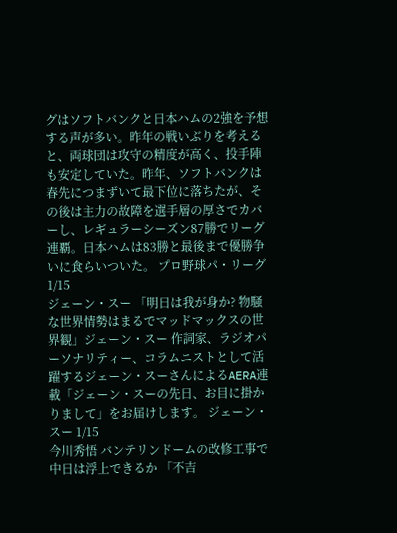グはソフトバンクと日本ハムの2強を予想する声が多い。昨年の戦いぶりを考えると、両球団は攻守の精度が高く、投手陣も安定していた。昨年、ソフトバンクは春先につまずいて最下位に落ちたが、その後は主力の故障を選手層の厚さでカバーし、レギュラーシーズン87勝でリーグ連覇。日本ハムは83勝と最後まで優勝争いに食らいついた。 プロ野球パ・リーグ 1/15
ジェーン・スー 「明日は我が身か? 物騒な世界情勢はまるでマッドマックスの世界観」ジェーン・スー 作詞家、ラジオパーソナリティー、コラムニストとして活躍するジェーン・スーさんによるAERA連載「ジェーン・スーの先日、お目に掛かりまして」をお届けします。 ジェーン・スー 1/15
今川秀悟 バンテリンドームの改修工事で中日は浮上できるか 「不吉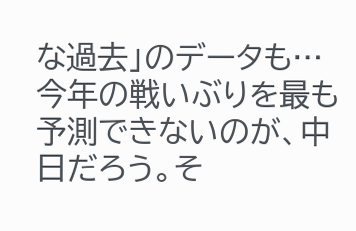な過去」のデータも… 今年の戦いぶりを最も予測できないのが、中日だろう。そ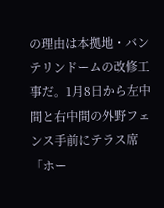の理由は本拠地・バンテリンドームの改修工事だ。1月8日から左中間と右中間の外野フェンス手前にテラス席「ホー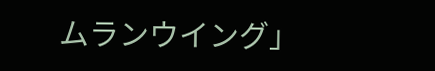ムランウイング」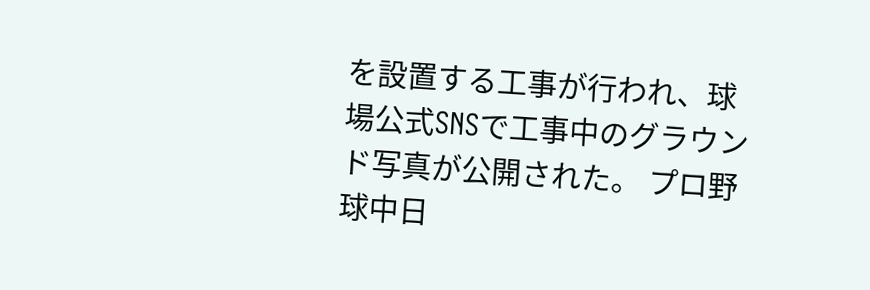を設置する工事が行われ、球場公式SNSで工事中のグラウンド写真が公開された。 プロ野球中日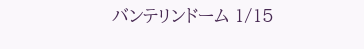バンテリンドーム 1/15